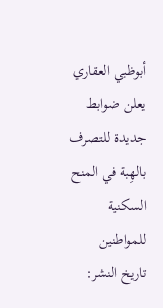أبوظبي العقاري يعلن ضوابط جديدة للتصرف بالهِبة في المنح السكنية للمواطنين
تاريخ النشر: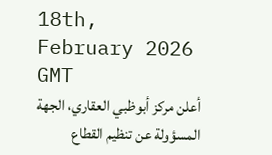18th, February 2026 GMT
أعلن مركز أبوظبي العقاري، الجهة المسؤولة عن تنظيم القطاع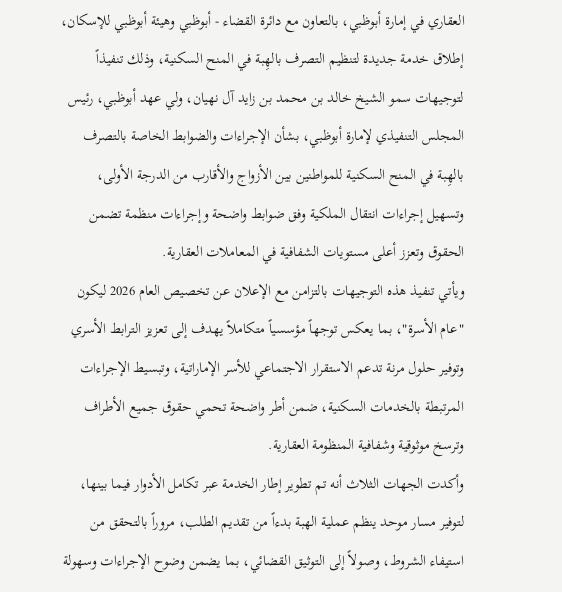العقاري في إمارة أبوظبي، بالتعاون مع دائرة القضاء - أبوظبي وهيئة أبوظبي للإسكان، إطلاق خدمة جديدة لتنظيم التصرف بالهِبة في المنح السكنية، وذلك تنفيذاً لتوجيهات سمو الشيخ خالد بن محمد بن زايد آل نهيان، ولي عهد أبوظبي، رئيس المجلس التنفيذي لإمارة أبوظبي، بشأن الإجراءات والضوابط الخاصة بالتصرف بالهِبة في المنح السكنية للمواطنين بين الأزواج والأقارب من الدرجة الأولى، وتسهيل إجراءات انتقال الملكية وفق ضوابط واضحة وإجراءات منظمة تضمن الحقوق وتعزز أعلى مستويات الشفافية في المعاملات العقارية.
ويأتي تنفيذ هذه التوجيهات بالتزامن مع الإعلان عن تخصيص العام 2026 ليكون "عام الأسرة"، بما يعكس توجهاً مؤسسياً متكاملاً يهدف إلى تعزيز الترابط الأسري وتوفير حلول مرنة تدعم الاستقرار الاجتماعي للأسر الإماراتية، وتبسيط الإجراءات المرتبطة بالخدمات السكنية، ضمن أطر واضحة تحمي حقوق جميع الأطراف وترسخ موثوقية وشفافية المنظومة العقارية.
وأكدت الجهات الثلاث أنه تم تطوير إطار الخدمة عبر تكامل الأدوار فيما بينها، لتوفير مسار موحد ينظم عملية الهبة بدءاً من تقديم الطلب، مروراً بالتحقق من استيفاء الشروط، وصولاً إلى التوثيق القضائي، بما يضمن وضوح الإجراءات وسهولة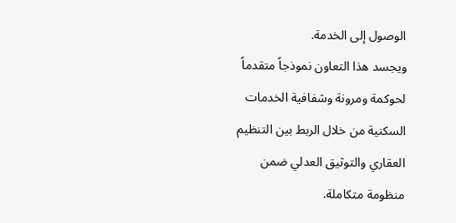الوصول إلى الخدمة.
ويجسد هذا التعاون نموذجاً متقدماً لحوكمة ومرونة وشفافية الخدمات السكنية من خلال الربط بين التنظيم العقاري والتوثيق العدلي ضمن منظومة متكاملة.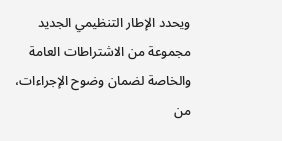ويحدد الإطار التنظيمي الجديد مجموعة من الاشتراطات العامة والخاصة لضمان وضوح الإجراءات، من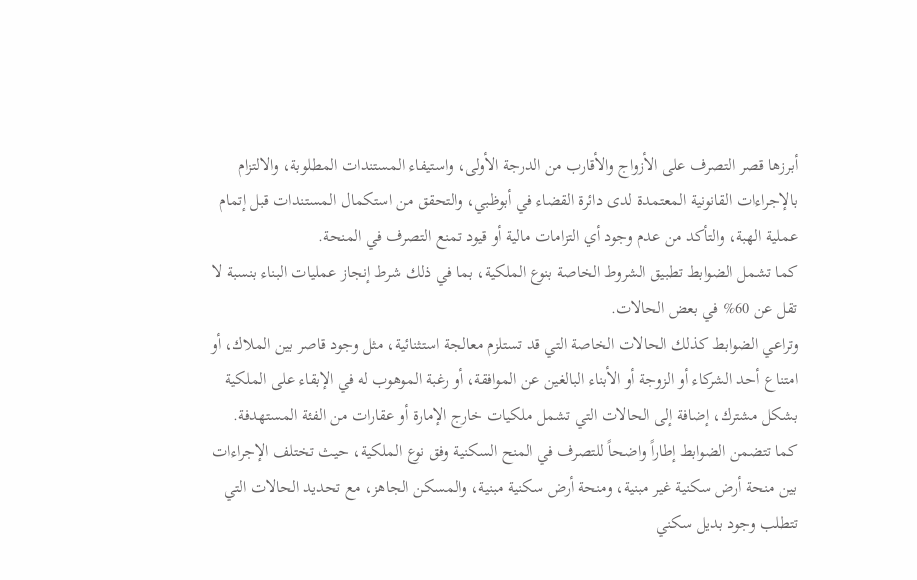أبرزها قصر التصرف على الأزواج والأقارب من الدرجة الأولى، واستيفاء المستندات المطلوبة، والالتزام بالإجراءات القانونية المعتمدة لدى دائرة القضاء في أبوظبي، والتحقق من استكمال المستندات قبل إتمام عملية الهبة، والتأكد من عدم وجود أي التزامات مالية أو قيود تمنع التصرف في المنحة.
كما تشمل الضوابط تطبيق الشروط الخاصة بنوع الملكية، بما في ذلك شرط إنجاز عمليات البناء بنسبة لا تقل عن 60% في بعض الحالات.
وتراعي الضوابط كذلك الحالات الخاصة التي قد تستلزم معالجة استثنائية، مثل وجود قاصر بين الملاك، أو امتناع أحد الشركاء أو الزوجة أو الأبناء البالغين عن الموافقة، أو رغبة الموهوب له في الإبقاء على الملكية بشكل مشترك، إضافة إلى الحالات التي تشمل ملكيات خارج الإمارة أو عقارات من الفئة المستهدفة.
كما تتضمن الضوابط إطاراً واضحاً للتصرف في المنح السكنية وفق نوع الملكية، حيث تختلف الإجراءات بين منحة أرض سكنية غير مبنية، ومنحة أرض سكنية مبنية، والمسكن الجاهز، مع تحديد الحالات التي تتطلب وجود بديل سكني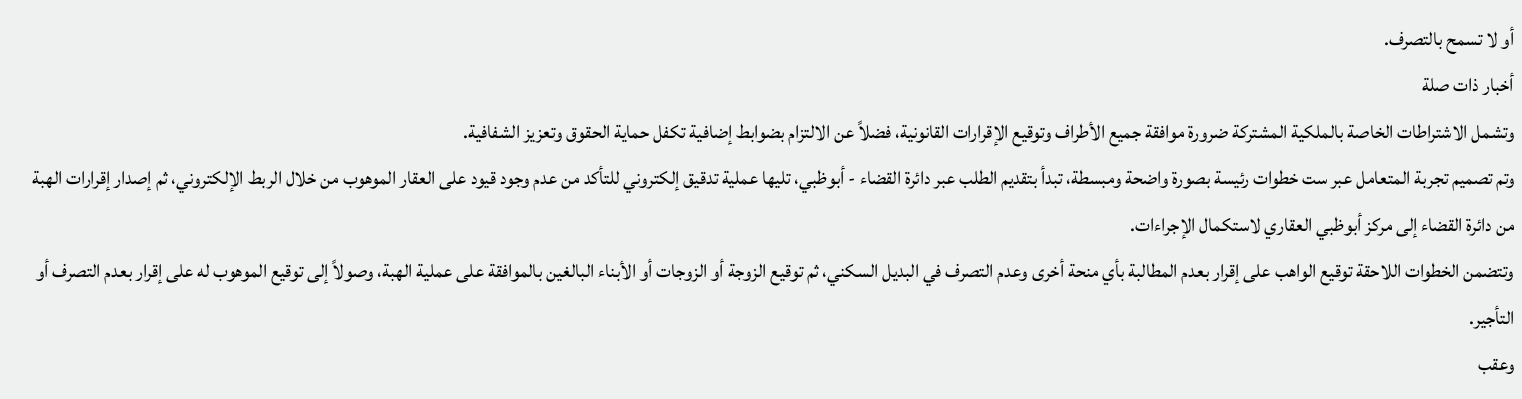أو لا تسمح بالتصرف.
أخبار ذات صلة
وتشمل الاشتراطات الخاصة بالملكية المشتركة ضرورة موافقة جميع الأطراف وتوقيع الإقرارات القانونية، فضلاً عن الالتزام بضوابط إضافية تكفل حماية الحقوق وتعزيز الشفافية.
وتم تصميم تجربة المتعامل عبر ست خطوات رئيسة بصورة واضحة ومبسطة، تبدأ بتقديم الطلب عبر دائرة القضاء - أبوظبي، تليها عملية تدقيق إلكتروني للتأكد من عدم وجود قيود على العقار الموهوب من خلال الربط الإلكتروني، ثم إصدار إقرارات الهبة من دائرة القضاء إلى مركز أبوظبي العقاري لاستكمال الإجراءات.
وتتضمن الخطوات اللاحقة توقيع الواهب على إقرار بعدم المطالبة بأي منحة أخرى وعدم التصرف في البديل السكني، ثم توقيع الزوجة أو الزوجات أو الأبناء البالغين بالموافقة على عملية الهبة، وصولاً إلى توقيع الموهوب له على إقرار بعدم التصرف أو التأجير.
وعقب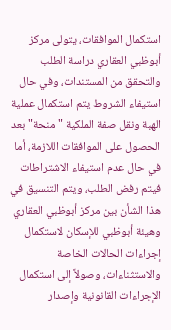استكمال الموافقات، يتولى مركز أبوظبي العقاري دراسة الطلب والتحقق من المستندات، وفي حال استيفاء الشروط يتم استكمال عملية الهبة ونقل صفة الملكية "منحة" بعد الحصول على الموافقات اللازمة، أما في حال عدم استيفاء الاشتراطات فيتم رفض الطلب، ويتم التنسيق في هذا الشأن بين مركز أبوظبي العقاري وهيئة أبوظبي للإسكان لاستكمال إجراءات الحالات الخاصة والاستثناءات، وصولاً إلى استكمال الإجراءات القانونية وإصدار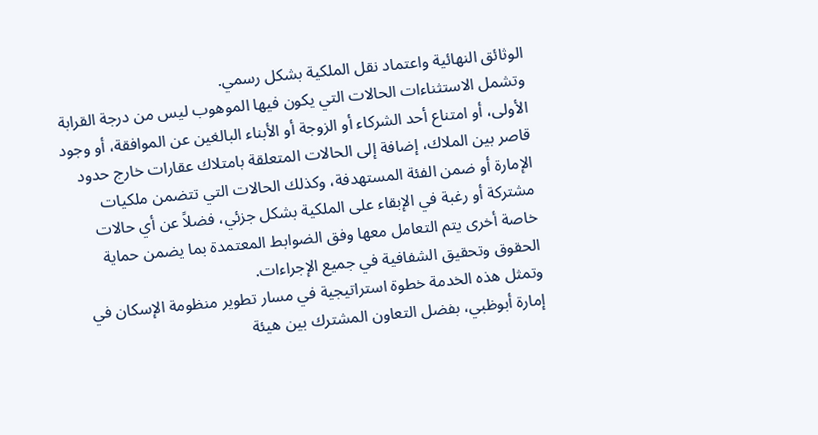الوثائق النهائية واعتماد نقل الملكية بشكل رسمي.
وتشمل الاستثناءات الحالات التي يكون فيها الموهوب ليس من درجة القرابة الأولى، أو امتناع أحد الشركاء أو الزوجة أو الأبناء البالغين عن الموافقة، أو وجود قاصر بين الملاك، إضافة إلى الحالات المتعلقة بامتلاك عقارات خارج حدود الإمارة أو ضمن الفئة المستهدفة، وكذلك الحالات التي تتضمن ملكيات مشتركة أو رغبة في الإبقاء على الملكية بشكل جزئي، فضلاً عن أي حالات خاصة أخرى يتم التعامل معها وفق الضوابط المعتمدة بما يضمن حماية الحقوق وتحقيق الشفافية في جميع الإجراءات.
وتمثل هذه الخدمة خطوة استراتيجية في مسار تطوير منظومة الإسكان في إمارة أبوظبي، بفضل التعاون المشترك بين هيئة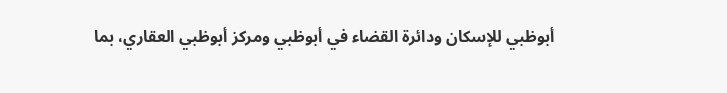أبوظبي للإسكان ودائرة القضاء في أبوظبي ومركز أبوظبي العقاري، بما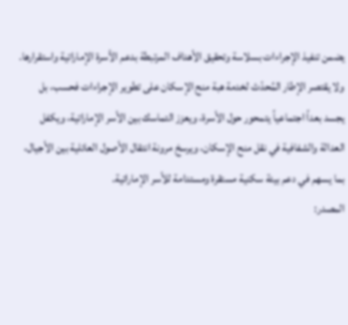يضمن تنفيذ الإجراءات بسلاسة وتحقيق الأهداف المرتبطة بدعم الأسرة الإماراتية واستقرارها.
ولا يقتصر الإطار المُحدّث لخدمة هبة منح الإسكان على تطوير الإجراءات فحسب، بل يجسد بعداً اجتماعياً يتمحور حول الأسرة، ويعزز التماسك بين الأسر الإماراتية، ويكفل العدالة والشفافية في نقل منح الإسكان، ويرسخ مرونة انتقال الأصول العائلية بين الأجيال، بما يسهم في دعم بيئة سكنية مستقرة ومستدامة للأسر الإماراتية.
المصدر: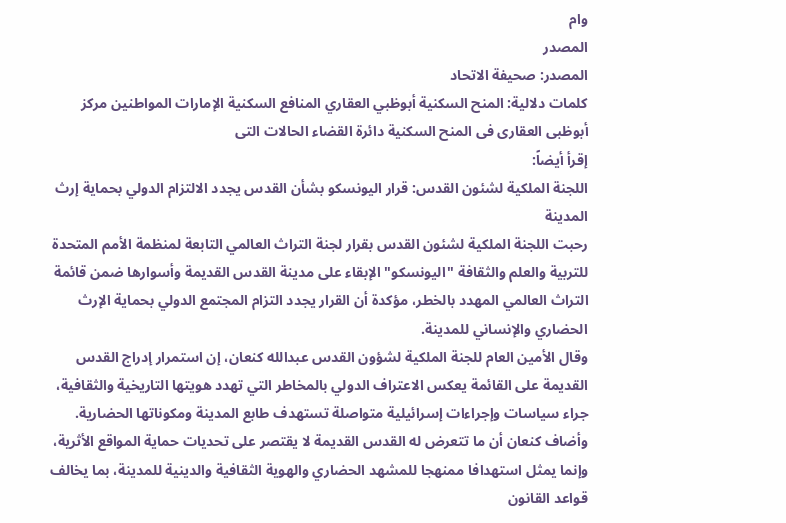وام
المصدر
المصدر: صحيفة الاتحاد
كلمات دلالية: المنح السكنية أبوظبي العقاري المنافع السكنية الإمارات المواطنين مرکز أبوظبی العقاری فی المنح السکنیة دائرة القضاء الحالات التی
إقرأ أيضاً:
اللجنة الملكية لشئون القدس: قرار اليونسكو بشأن القدس يجدد الالتزام الدولي بحماية إرث المدينة
رحبت اللجنة الملكية لشئون القدس بقرار لجنة التراث العالمي التابعة لمنظمة الأمم المتحدة للتربية والعلم والثقافة "اليونسكو" الإبقاء على مدينة القدس القديمة وأسوارها ضمن قائمة التراث العالمي المهدد بالخطر، مؤكدة أن القرار يجدد التزام المجتمع الدولي بحماية الإرث الحضاري والإنساني للمدينة.
وقال الأمين العام للجنة الملكية لشؤون القدس عبدالله كنعان، إن استمرار إدراج القدس القديمة على القائمة يعكس الاعتراف الدولي بالمخاطر التي تهدد هويتها التاريخية والثقافية، جراء سياسات وإجراءات إسرائيلية متواصلة تستهدف طابع المدينة ومكوناتها الحضارية.
وأضاف كنعان أن ما تتعرض له القدس القديمة لا يقتصر على تحديات حماية المواقع الأثرية، وإنما يمثل استهدافا ممنهجا للمشهد الحضاري والهوية الثقافية والدينية للمدينة، بما يخالف قواعد القانون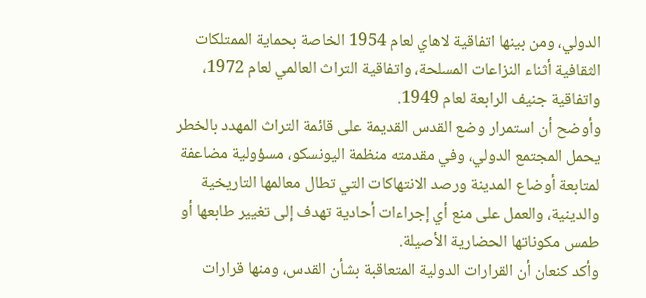الدولي، ومن بينها اتفاقية لاهاي لعام 1954 الخاصة بحماية الممتلكات الثقافية أثناء النزاعات المسلحة، واتفاقية التراث العالمي لعام 1972، واتفاقية جنيف الرابعة لعام 1949.
وأوضح أن استمرار وضع القدس القديمة على قائمة التراث المهدد بالخطر يحمل المجتمع الدولي، وفي مقدمته منظمة اليونسكو، مسؤولية مضاعفة لمتابعة أوضاع المدينة ورصد الانتهاكات التي تطال معالمها التاريخية والدينية، والعمل على منع أي إجراءات أحادية تهدف إلى تغيير طابعها أو طمس مكوناتها الحضارية الأصيلة.
وأكد كنعان أن القرارات الدولية المتعاقبة بشأن القدس، ومنها قرارات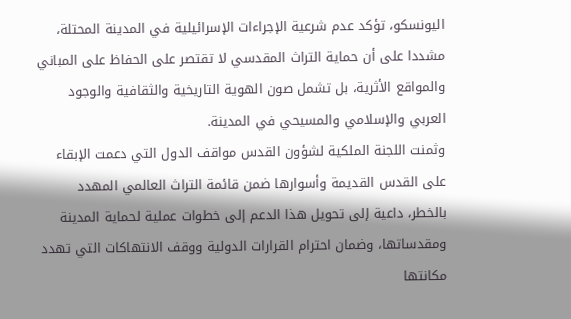اليونسكو، تؤكد عدم شرعية الإجراءات الإسرائيلية في المدينة المحتلة، مشددا على أن حماية التراث المقدسي لا تقتصر على الحفاظ على المباني والمواقع الأثرية، بل تشمل صون الهوية التاريخية والثقافية والوجود العربي والإسلامي والمسيحي في المدينة.
وثمنت اللجنة الملكية لشؤون القدس مواقف الدول التي دعمت الإبقاء على القدس القديمة وأسوارها ضمن قائمة التراث العالمي المهدد بالخطر، داعية إلى تحويل هذا الدعم إلى خطوات عملية لحماية المدينة ومقدساتها، وضمان احترام القرارات الدولية ووقف الانتهاكات التي تهدد مكانتها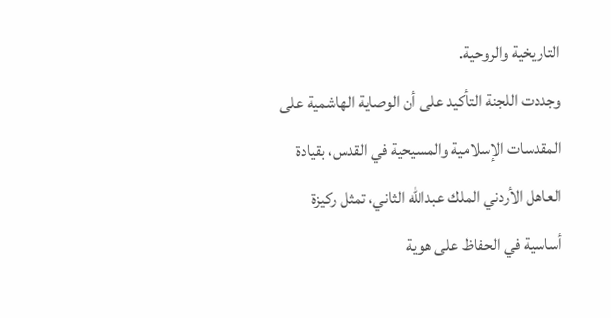التاريخية والروحية.
وجددت اللجنة التأكيد على أن الوصاية الهاشمية على المقدسات الإسلامية والمسيحية في القدس، بقيادة العاهل الأردني الملك عبدالله الثاني، تمثل ركيزة أساسية في الحفاظ على هوية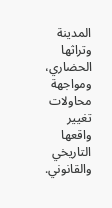المدينة وتراثها الحضاري، ومواجهة محاولات تغيير واقعها التاريخي والقانوني.